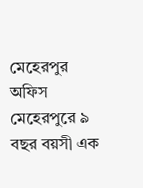মেহেরপুর অফিস
মেহেরপুরে ৯ বছর বয়সী এক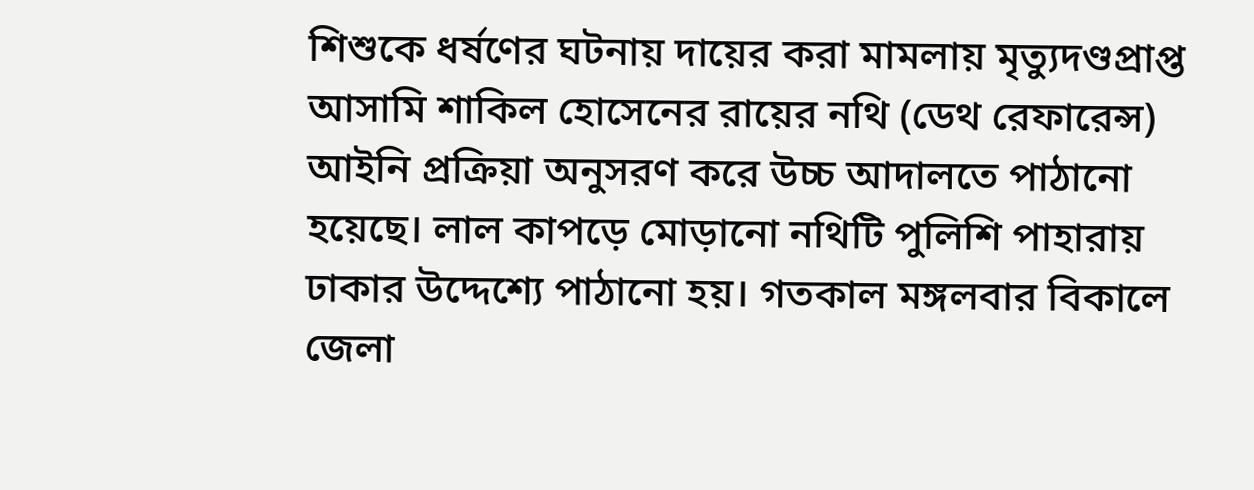শিশুকে ধর্ষণের ঘটনায় দায়ের করা মামলায় মৃত্যুদণ্ডপ্রাপ্ত আসামি শাকিল হোসেনের রায়ের নথি (ডেথ রেফারেন্স) আইনি প্রক্রিয়া অনুসরণ করে উচ্চ আদালতে পাঠানো হয়েছে। লাল কাপড়ে মোড়ানো নথিটি পুলিশি পাহারায় ঢাকার উদ্দেশ্যে পাঠানো হয়। গতকাল মঙ্গলবার বিকালে জেলা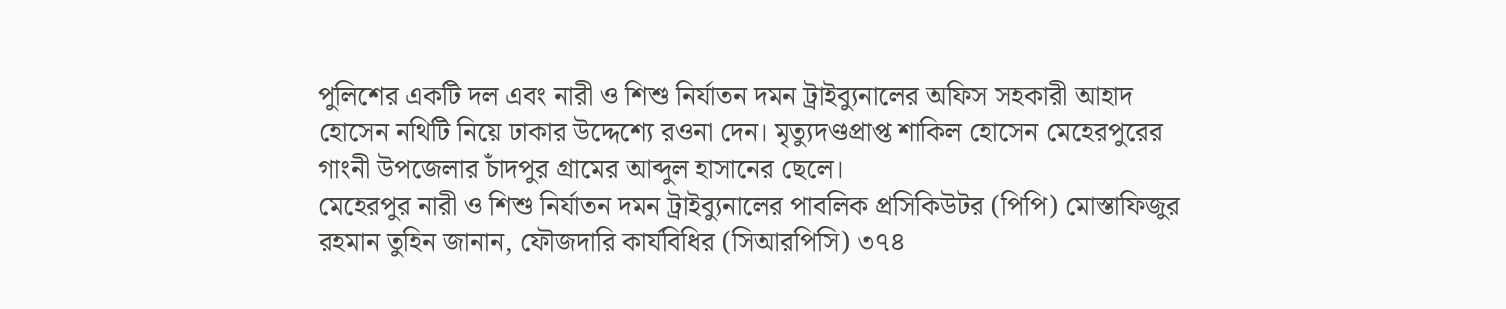পুলিশের একটি দল এবং নারী ও শিশু নির্যাতন দমন ট্রাইব্যুনালের অফিস সহকারী আহাদ হোসেন নথিটি নিয়ে ঢাকার উদ্দেশ্যে রওনা দেন। মৃত্যুদণ্ডপ্রাপ্ত শাকিল হোসেন মেহেরপুরের গাংনী উপজেলার চাঁদপুর গ্রামের আব্দুল হাসানের ছেলে।
মেহেরপুর নারী ও শিশু নির্যাতন দমন ট্রাইব্যুনালের পাবলিক প্রসিকিউটর (পিপি) মোস্তাফিজুর রহমান তুহিন জানান, ফৌজদারি কার্যবিধির (সিআরপিসি) ৩৭৪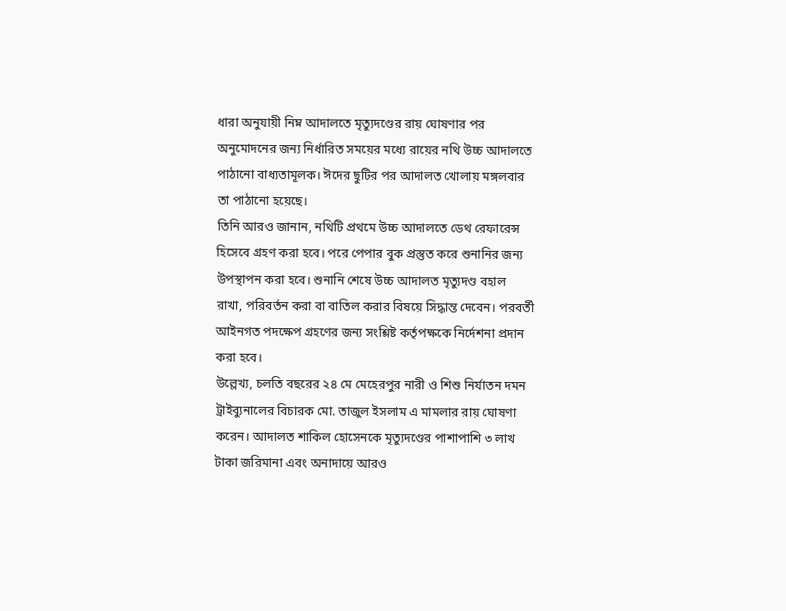ধারা অনুযায়ী নিম্ন আদালতে মৃত্যুদণ্ডের রায় ঘোষণার পর অনুমোদনের জন্য নির্ধারিত সময়ের মধ্যে রায়ের নথি উচ্চ আদালতে পাঠানো বাধ্যতামূলক। ঈদের ছুটির পর আদালত খোলায় মঙ্গলবার তা পাঠানো হয়েছে।
তিনি আরও জানান, নথিটি প্রথমে উচ্চ আদালতে ডেথ রেফারেন্স হিসেবে গ্রহণ করা হবে। পরে পেপার বুক প্রস্তুত করে শুনানির জন্য উপস্থাপন করা হবে। শুনানি শেষে উচ্চ আদালত মৃত্যুদণ্ড বহাল রাখা, পরিবর্তন করা বা বাতিল করার বিষয়ে সিদ্ধান্ত দেবেন। পরবর্তী আইনগত পদক্ষেপ গ্রহণের জন্য সংশ্লিষ্ট কর্তৃপক্ষকে নির্দেশনা প্রদান করা হবে।
উল্লেখ্য, চলতি বছরের ২৪ মে মেহেরপুর নারী ও শিশু নির্যাতন দমন ট্রাইব্যুনালের বিচারক মো. তাজুল ইসলাম এ মামলার রায় ঘোষণা করেন। আদালত শাকিল হোসেনকে মৃত্যুদণ্ডের পাশাপাশি ৩ লাখ টাকা জরিমানা এবং অনাদায়ে আরও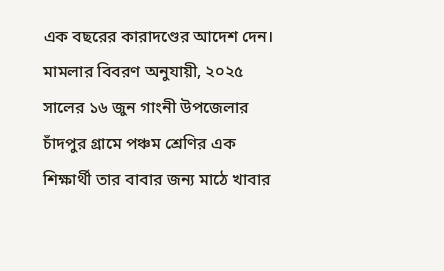এক বছরের কারাদণ্ডের আদেশ দেন।
মামলার বিবরণ অনুযায়ী, ২০২৫ সালের ১৬ জুন গাংনী উপজেলার চাঁদপুর গ্রামে পঞ্চম শ্রেণির এক শিক্ষার্থী তার বাবার জন্য মাঠে খাবার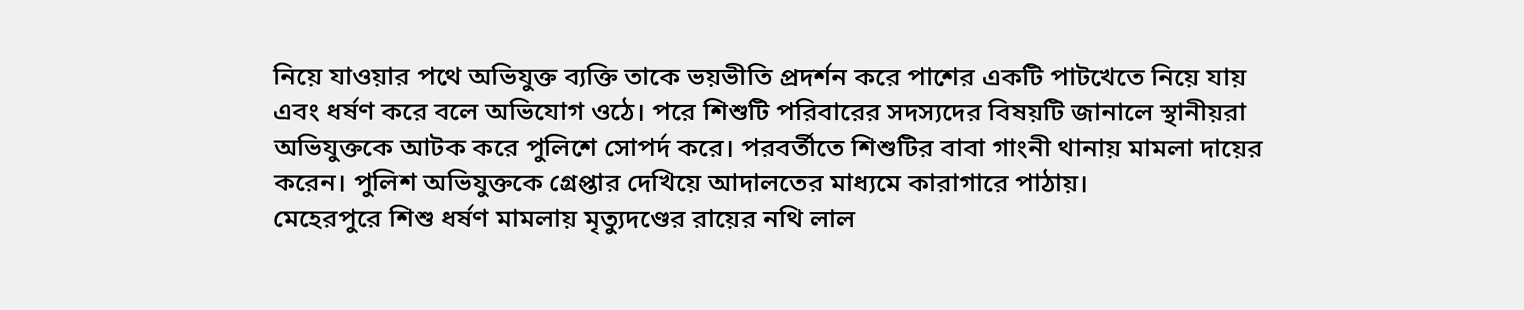নিয়ে যাওয়ার পথে অভিযুক্ত ব্যক্তি তাকে ভয়ভীতি প্রদর্শন করে পাশের একটি পাটখেতে নিয়ে যায় এবং ধর্ষণ করে বলে অভিযোগ ওঠে। পরে শিশুটি পরিবারের সদস্যদের বিষয়টি জানালে স্থানীয়রা অভিযুক্তকে আটক করে পুলিশে সোপর্দ করে। পরবর্তীতে শিশুটির বাবা গাংনী থানায় মামলা দায়ের করেন। পুলিশ অভিযুক্তকে গ্রেপ্তার দেখিয়ে আদালতের মাধ্যমে কারাগারে পাঠায়।
মেহেরপুরে শিশু ধর্ষণ মামলায় মৃত্যুদণ্ডের রায়ের নথি লাল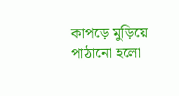কাপড়ে মুড়িয়ে পাঠানো হলো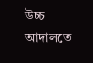উচ্চ আদালতে